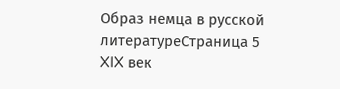Образ немца в русской литературеСтраница 5
XIX век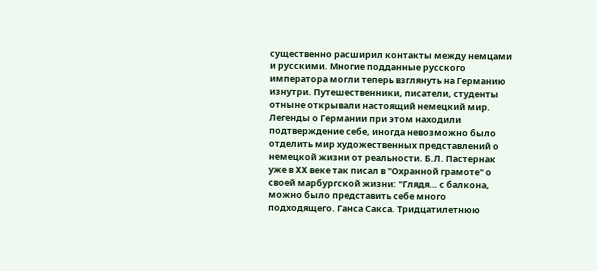существенно расширил контакты между немцами и русскими. Многие подданные русского императора могли теперь взглянуть на Германию изнутри. Путешественники, писатели, студенты отныне открывали настоящий немецкий мир. Легенды о Германии при этом находили подтверждение себе, иногда невозможно было отделить мир художественных представлений о немецкой жизни от реальности. Б.Л. Пастернак уже в XX веке так писал в "Охранной грамоте" о своей марбургской жизни: "Глядя… с балкона, можно было представить себе много подходящего. Ганса Сакса. Тридцатилетнюю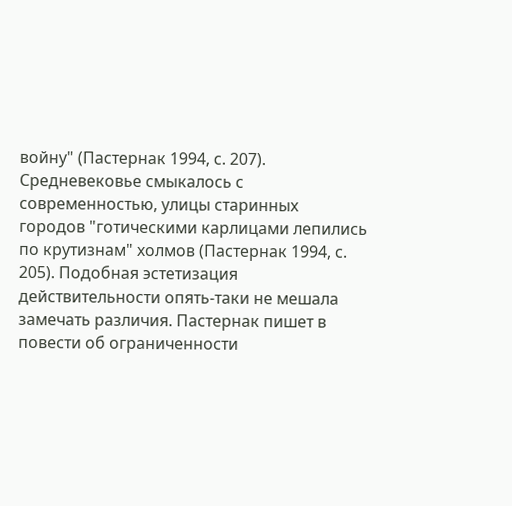войну" (Пастернак 1994, с. 207). Средневековье смыкалось с современностью, улицы старинных городов "готическими карлицами лепились по крутизнам" холмов (Пастернак 1994, с. 205). Подобная эстетизация действительности опять-таки не мешала замечать различия. Пастернак пишет в повести об ограниченности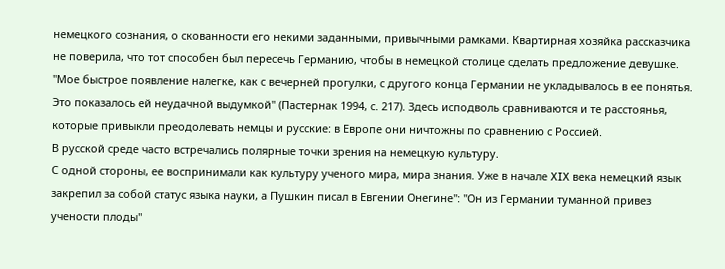немецкого сознания, о скованности его некими заданными, привычными рамками. Квартирная хозяйка рассказчика не поверила, что тот способен был пересечь Германию, чтобы в немецкой столице сделать предложение девушке. "Мое быстрое появление налегке, как с вечерней прогулки, с другого конца Германии не укладывалось в ее понятья. Это показалось ей неудачной выдумкой" (Пастернак 1994, с. 217). Здесь исподволь сравниваются и те расстоянья, которые привыкли преодолевать немцы и русские: в Европе они ничтожны по сравнению с Россией.
В русской среде часто встречались полярные точки зрения на немецкую культуру.
С одной стороны, ее воспринимали как культуру ученого мира, мира знания. Уже в начале XIX века немецкий язык закрепил за собой статус языка науки, а Пушкин писал в Евгении Онегине": "Он из Германии туманной привез учености плоды"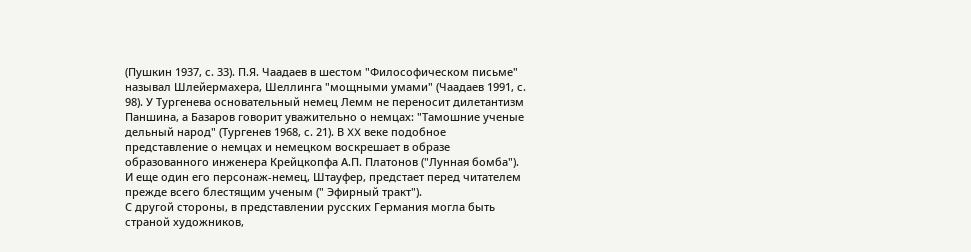(Пушкин 1937, с. 33). П.Я. Чаадаев в шестом "Философическом письме" называл Шлейермахера, Шеллинга "мощными умами" (Чаадаев 1991, с. 98). У Тургенева основательный немец Лемм не переносит дилетантизм Паншина, а Базаров говорит уважительно о немцах: "Тамошние ученые дельный народ" (Тургенев 1968, с. 21). В XX веке подобное представление о немцах и немецком воскрешает в образе образованного инженера Крейцкопфа А.П. Платонов ("Лунная бомба"). И еще один его персонаж-немец, Штауфер, предстает перед читателем прежде всего блестящим ученым (" Эфирный тракт").
С другой стороны, в представлении русских Германия могла быть страной художников,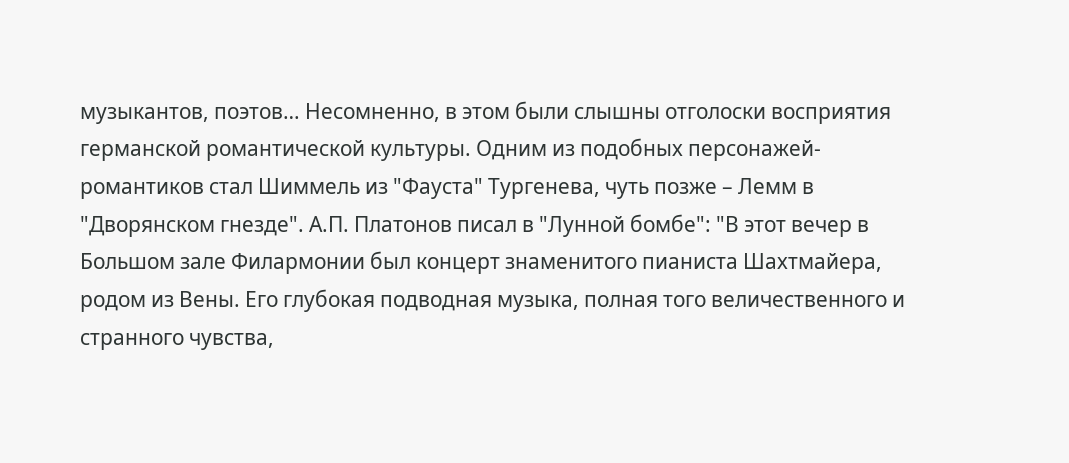музыкантов, поэтов… Несомненно, в этом были слышны отголоски восприятия германской романтической культуры. Одним из подобных персонажей-романтиков стал Шиммель из "Фауста" Тургенева, чуть позже – Лемм в "Дворянском гнезде". А.П. Платонов писал в "Лунной бомбе": "В этот вечер в Большом зале Филармонии был концерт знаменитого пианиста Шахтмайера, родом из Вены. Его глубокая подводная музыка, полная того величественного и странного чувства,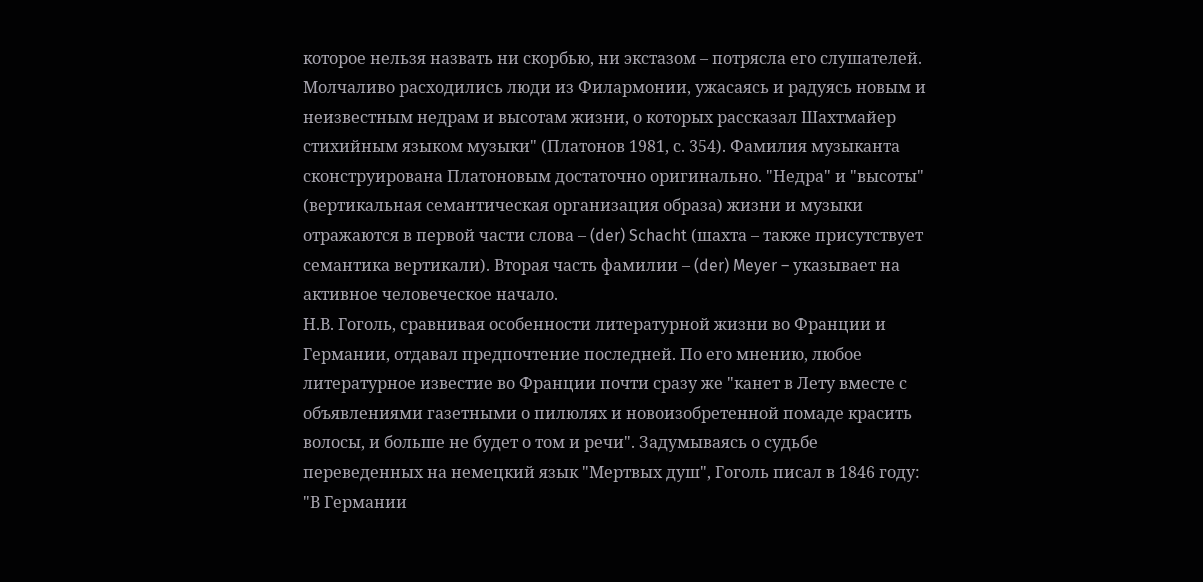которое нельзя назвать ни скорбью, ни экстазом – потрясла его слушателей. Молчаливо расходились люди из Филармонии, ужасаясь и радуясь новым и неизвестным недрам и высотам жизни, о которых рассказал Шахтмайер стихийным языком музыки" (Платонов 1981, с. 354). Фамилия музыканта сконструирована Платоновым достаточно оригинально. "Недра" и "высоты" (вертикальная семантическая организация образа) жизни и музыки отражаются в первой части слова – (der) Schacht (шахта – также присутствует семантика вертикали). Вторая часть фамилии – (der) Meyer – указывает на активное человеческое начало.
Н.В. Гоголь, сравнивая особенности литературной жизни во Франции и Германии, отдавал предпочтение последней. По его мнению, любое литературное известие во Франции почти сразу же "канет в Лету вместе с объявлениями газетными о пилюлях и новоизобретенной помаде красить волосы, и больше не будет о том и речи". Задумываясь о судьбе переведенных на немецкий язык "Мертвых душ", Гоголь писал в 1846 году: "В Германии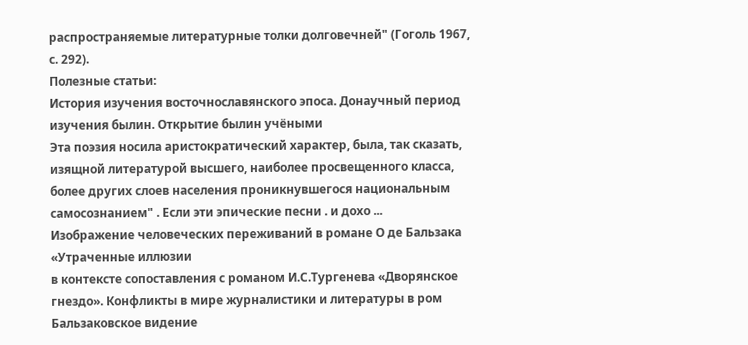распространяемые литературные толки долговечней" (Гоголь 1967, с. 292).
Полезные статьи:
История изучения восточнославянского эпоса. Донаучный период
изучения былин. Открытие былин учёными
Эта поэзия носила аристократический характер, была, так сказать, изящной литературой высшего, наиболее просвещенного класса, более других слоев населения проникнувшегося национальным самосознанием" . Если эти эпические песни . и дохо ...
Изображение человеческих переживаний в романе О де Бальзака «Утраченные иллюзии
в контексте сопоставления с романом И.С.Тургенева «Дворянское гнездо». Конфликты в мире журналистики и литературы в ром
Бальзаковское видение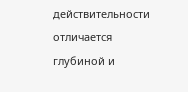действительности отличается глубиной и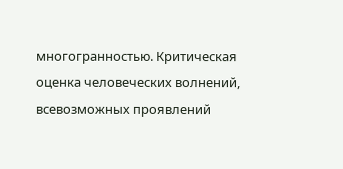многогранностью. Критическая оценка человеческих волнений, всевозможных проявлений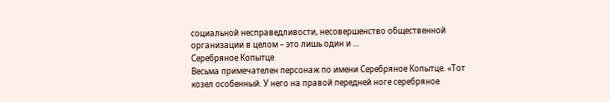социальной несправедливости, несовершенство общественной организации в целом – это лишь один и ...
Серебряное Копытце
Весьма примечателен персонаж по имени Серебряное Копытце. «Тот козел особенный. У него на правой передней ноге серебряное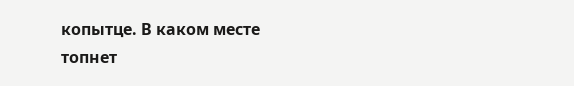копытце. В каком месте топнет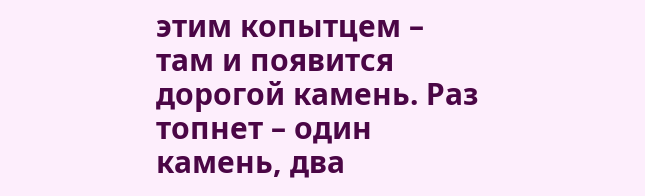этим копытцем – там и появится дорогой камень. Раз топнет – один камень, два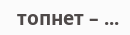топнет – ...